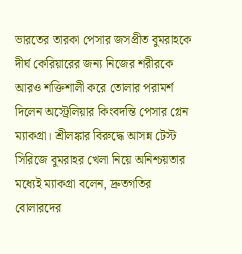ভারতের তারকা পেসার জসপ্রীত বুমরাহকে দীর্ঘ কেরিয়ারের জন্য নিজের শরীরকে আরও শক্তিশালী করে তোলার পরামর্শ দিলেন অস্ট্রেলিয়ার কিংবদন্তি পেসার গ্লেন ম্যাকগ্রা। শ্রীলঙ্কার বিরুদ্ধে আসন্ন টেস্ট সিরিজে বুমরাহর খেলা নিয়ে অনিশ্চয়তার মধ্যেই ম্যাকগ্রা বলেন, দ্রুতগতির বোলারদের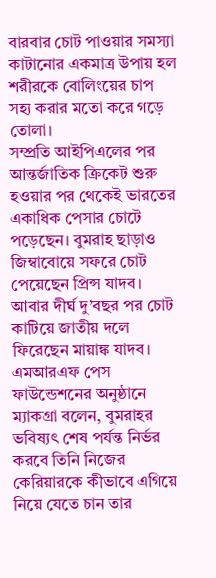বারবার চোট পাওয়ার সমস্যা কাটানোর একমাত্র উপায় হল শরীরকে বোলিংয়ের চাপ সহ্য করার মতো করে গড়ে তোলা।
সম্প্রতি আইপিএলের পর আন্তর্জাতিক ক্রিকেট শুরু হওয়ার পর থেকেই ভারতের একাধিক পেসার চোটে পড়েছেন। বুমরাহ ছাড়াও জিম্বাবোয়ে সফরে চোট পেয়েছেন প্রিন্স যাদব। আবার দীর্ঘ দু’বছর পর চোট কাটিয়ে জাতীয় দলে ফিরেছেন মায়াঙ্ক যাদব।
এমআরএফ পেস ফাউন্ডেশনের অনুষ্ঠানে ম্যাকগ্রা বলেন, বুমরাহর ভবিষ্যৎ শেষ পর্যন্ত নির্ভর করবে তিনি নিজের কেরিয়ারকে কীভাবে এগিয়ে নিয়ে যেতে চান তার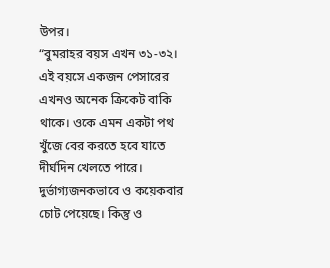উপর।
“বুমরাহর বয়স এখন ৩১-৩২। এই বয়সে একজন পেসারের এখনও অনেক ক্রিকেট বাকি থাকে। ওকে এমন একটা পথ খুঁজে বের করতে হবে যাতে দীর্ঘদিন খেলতে পারে। দুর্ভাগ্যজনকভাবে ও কয়েকবার চোট পেয়েছে। কিন্তু ও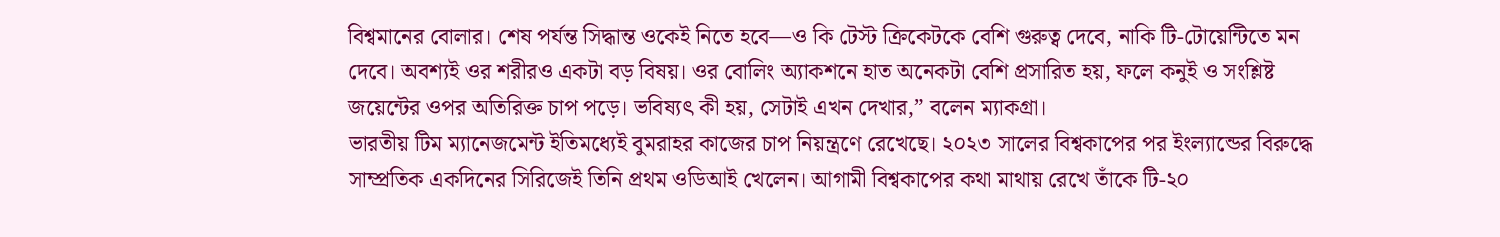বিশ্বমানের বোলার। শেষ পর্যন্ত সিদ্ধান্ত ওকেই নিতে হবে—ও কি টেস্ট ক্রিকেটকে বেশি গুরুত্ব দেবে, নাকি টি-টোয়েন্টিতে মন দেবে। অবশ্যই ওর শরীরও একটা বড় বিষয়। ওর বোলিং অ্যাকশনে হাত অনেকটা বেশি প্রসারিত হয়, ফলে কনুই ও সংশ্লিষ্ট জয়েন্টের ওপর অতিরিক্ত চাপ পড়ে। ভবিষ্যৎ কী হয়, সেটাই এখন দেখার,” বলেন ম্যাকগ্রা।
ভারতীয় টিম ম্যানেজমেন্ট ইতিমধ্যেই বুমরাহর কাজের চাপ নিয়ন্ত্রণে রেখেছে। ২০২৩ সালের বিশ্বকাপের পর ইংল্যান্ডের বিরুদ্ধে সাম্প্রতিক একদিনের সিরিজেই তিনি প্রথম ওডিআই খেলেন। আগামী বিশ্বকাপের কথা মাথায় রেখে তাঁকে টি-২০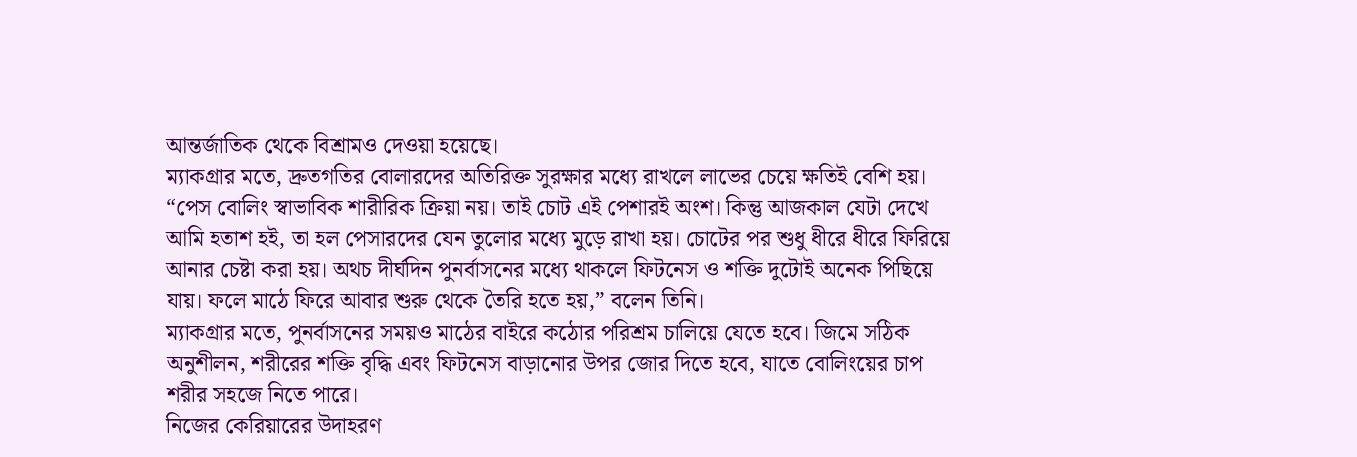আন্তর্জাতিক থেকে বিশ্রামও দেওয়া হয়েছে।
ম্যাকগ্রার মতে, দ্রুতগতির বোলারদের অতিরিক্ত সুরক্ষার মধ্যে রাখলে লাভের চেয়ে ক্ষতিই বেশি হয়।
“পেস বোলিং স্বাভাবিক শারীরিক ক্রিয়া নয়। তাই চোট এই পেশারই অংশ। কিন্তু আজকাল যেটা দেখে আমি হতাশ হই, তা হল পেসারদের যেন তুলোর মধ্যে মুড়ে রাখা হয়। চোটের পর শুধু ধীরে ধীরে ফিরিয়ে আনার চেষ্টা করা হয়। অথচ দীর্ঘদিন পুনর্বাসনের মধ্যে থাকলে ফিটনেস ও শক্তি দুটোই অনেক পিছিয়ে যায়। ফলে মাঠে ফিরে আবার শুরু থেকে তৈরি হতে হয়,” বলেন তিনি।
ম্যাকগ্রার মতে, পুনর্বাসনের সময়ও মাঠের বাইরে কঠোর পরিশ্রম চালিয়ে যেতে হবে। জিমে সঠিক অনুশীলন, শরীরের শক্তি বৃদ্ধি এবং ফিটনেস বাড়ানোর উপর জোর দিতে হবে, যাতে বোলিংয়ের চাপ শরীর সহজে নিতে পারে।
নিজের কেরিয়ারের উদাহরণ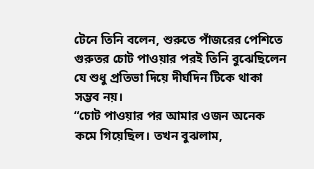টেনে তিনি বলেন, শুরুতে পাঁজরের পেশিতে গুরুতর চোট পাওয়ার পরই তিনি বুঝেছিলেন যে শুধু প্রতিভা দিয়ে দীর্ঘদিন টিকে থাকা সম্ভব নয়।
“চোট পাওয়ার পর আমার ওজন অনেক কমে গিয়েছিল। তখন বুঝলাম,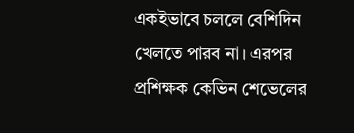একইভাবে চললে বেশিদিন খেলতে পারব না। এরপর প্রশিক্ষক কেভিন শেভেলের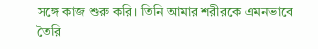সঙ্গে কাজ শুরু করি। তিনি আমার শরীরকে এমনভাবে তৈরি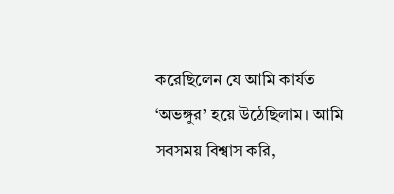করেছিলেন যে আমি কার্যত ‘অভঙ্গুর’ হয়ে উঠেছিলাম। আমি সবসময় বিশ্বাস করি,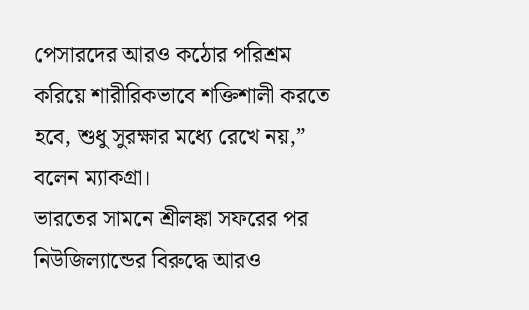পেসারদের আরও কঠোর পরিশ্রম করিয়ে শারীরিকভাবে শক্তিশালী করতে হবে, শুধু সুরক্ষার মধ্যে রেখে নয়,” বলেন ম্যাকগ্রা।
ভারতের সামনে শ্রীলঙ্কা সফরের পর নিউজিল্যান্ডের বিরুদ্ধে আরও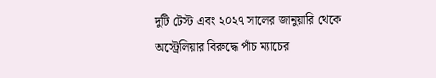দুটি টেস্ট এবং ২০২৭ সালের জানুয়ারি থেকে অস্ট্রেলিয়ার বিরুদ্ধে পাঁচ ম্যাচের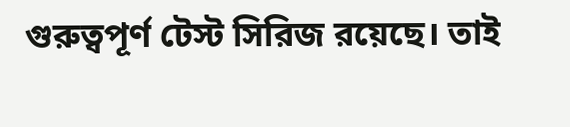গুরুত্বপূর্ণ টেস্ট সিরিজ রয়েছে। তাই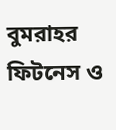বুমরাহর ফিটনেস ও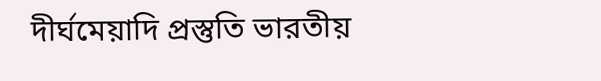দীর্ঘমেয়াদি প্রস্তুতি ভারতীয়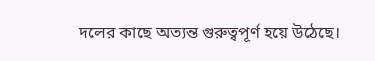দলের কাছে অত্যন্ত গুরুত্বপূর্ণ হয়ে উঠেছে।